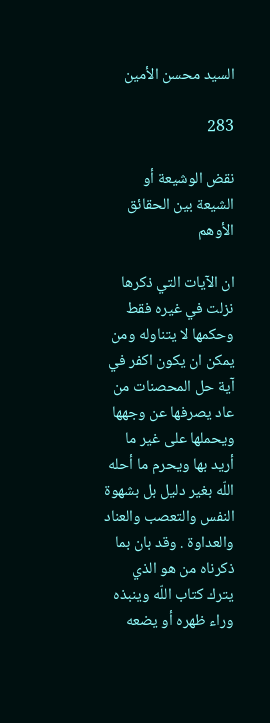السيد محسن الأمين

283

نقض الوشيعة أو الشيعة بين الحقائق الأوهم

ان الآيات التي ذكرها نزلت في غيره فقط وحكمها لا يتناوله ومن يمكن ان يكون اكفر في آية حل المحصنات من عاد يصرفها عن وجهها ويحملها على غير ما أريد بها ويحرم ما أحله اللّه بغير دليل بل بشهوة النفس والتعصب والعناد والعداوة . وقد بان بما ذكرناه من هو الذي يترك كتاب اللّه وينبذه وراء ظهره أو يضعه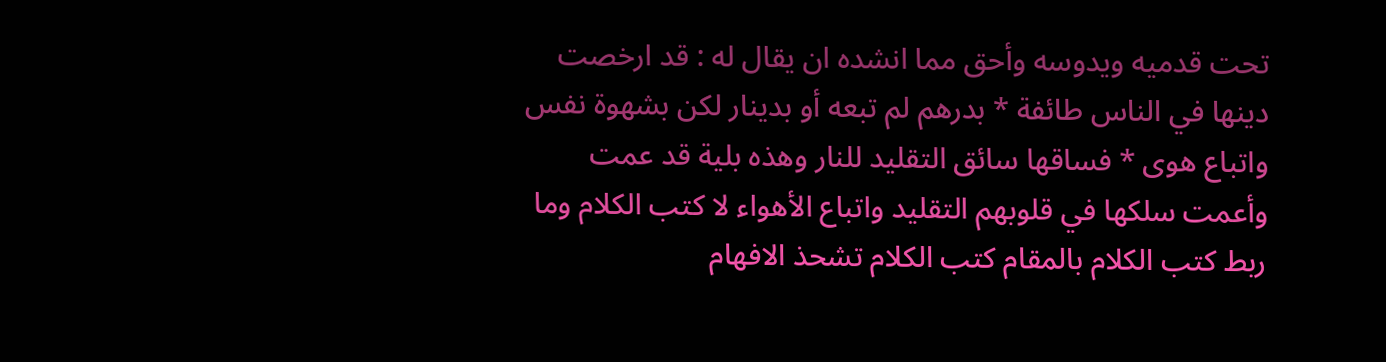تحت قدميه ويدوسه وأحق مما انشده ان يقال له : قد ارخصت دينها في الناس طائفة * بدرهم لم تبعه أو بدينار لكن بشهوة نفس واتباع هوى * فساقها سائق التقليد للنار وهذه بلية قد عمت وأعمت سلكها في قلوبهم التقليد واتباع الأهواء لا كتب الكلام وما ربط كتب الكلام بالمقام كتب الكلام تشحذ الافهام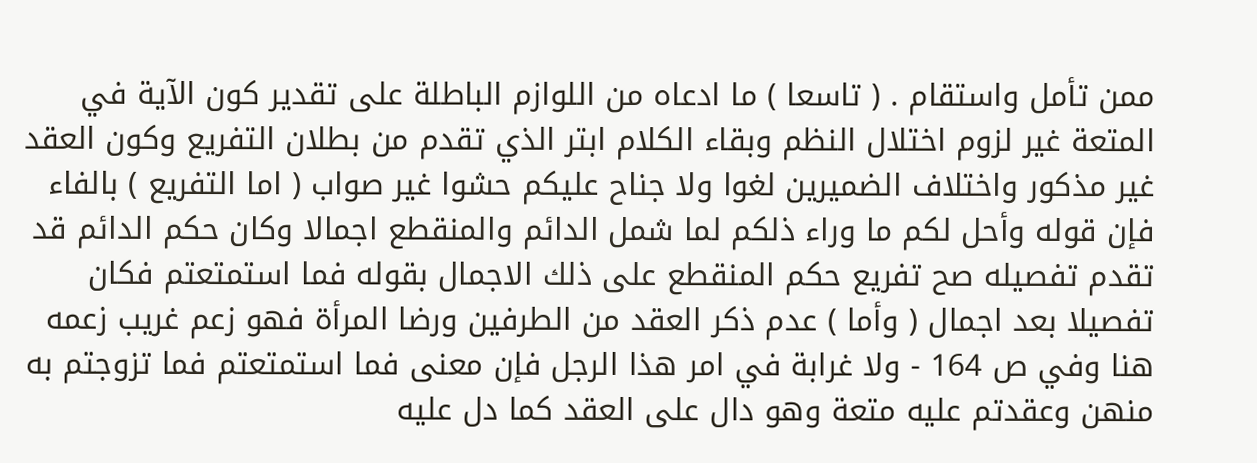ممن تأمل واستقام . ( تاسعا ) ما ادعاه من اللوازم الباطلة على تقدير كون الآية في المتعة غير لزوم اختلال النظم وبقاء الكلام ابتر الذي تقدم من بطلان التفريع وكون العقد غير مذكور واختلاف الضميرين لغوا ولا جناح عليكم حشوا غير صواب ( اما التفريع ) بالفاء فإن قوله وأحل لكم ما وراء ذلكم لما شمل الدائم والمنقطع اجمالا وكان حكم الدائم قد تقدم تفصيله صح تفريع حكم المنقطع على ذلك الاجمال بقوله فما استمتعتم فكان تفصيلا بعد اجمال ( وأما ) عدم ذكر العقد من الطرفين ورضا المرأة فهو زعم غريب زعمه هنا وفي ص 164 - ولا غرابة في امر هذا الرجل فإن معنى فما استمتعتم فما تزوجتم به منهن وعقدتم عليه متعة وهو دال على العقد كما دل عليه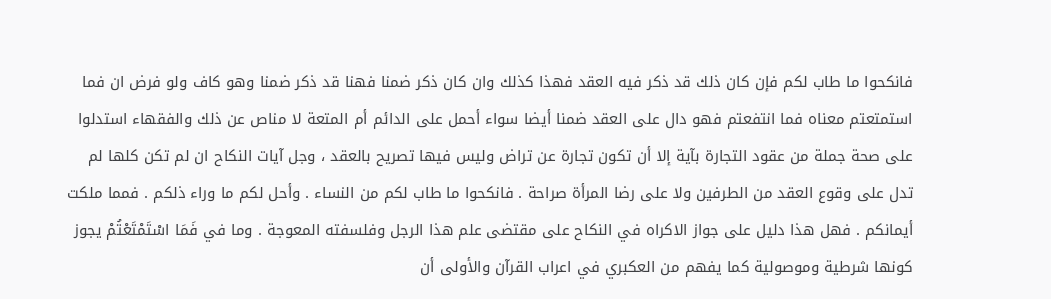فانكحوا ما طاب لكم فإن كان ذلك قد ذكر فيه العقد فهذا كذلك وان كان ذكر ضمنا فهنا قد ذكر ضمنا وهو كاف ولو فرض ان فما استمتعتم معناه فما انتفعتم فهو دال على العقد ضمنا أيضا سواء أحمل على الدائم أم المتعة لا مناص عن ذلك والفقهاء استدلوا على صحة جملة من عقود التجارة بآية إلا أن تكون تجارة عن تراض وليس فيها تصريح بالعقد ، وجل آيات النكاح ان لم تكن كلها لم تدل على وقوع العقد من الطرفين ولا على رضا المرأة صراحة . فانكحوا ما طاب لكم من النساء . وأحل لكم ما وراء ذلكم . فمما ملكت أيمانكم . فهل هذا دليل على جواز الاكراه في النكاح على مقتضى علم هذا الرجل وفلسفته المعوجة . وما في فَمَا اسْتَمْتَعْتُمْ يجوز كونها شرطية وموصولية كما يفهم من العكبري في اعراب القرآن والأولى أن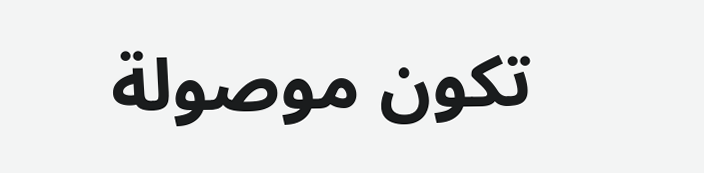تكون موصولة